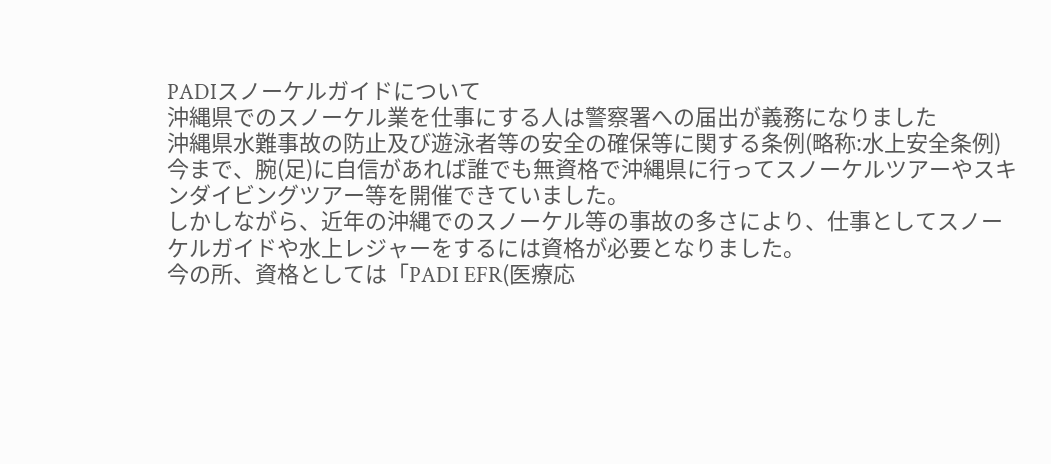PADIスノーケルガイドについて
沖縄県でのスノーケル業を仕事にする人は警察署への届出が義務になりました
沖縄県水難事故の防止及び遊泳者等の安全の確保等に関する条例(略称:水上安全条例)
今まで、腕(足)に自信があれば誰でも無資格で沖縄県に行ってスノーケルツアーやスキンダイビングツアー等を開催できていました。
しかしながら、近年の沖縄でのスノーケル等の事故の多さにより、仕事としてスノーケルガイドや水上レジャーをするには資格が必要となりました。
今の所、資格としては「PADI EFR(医療応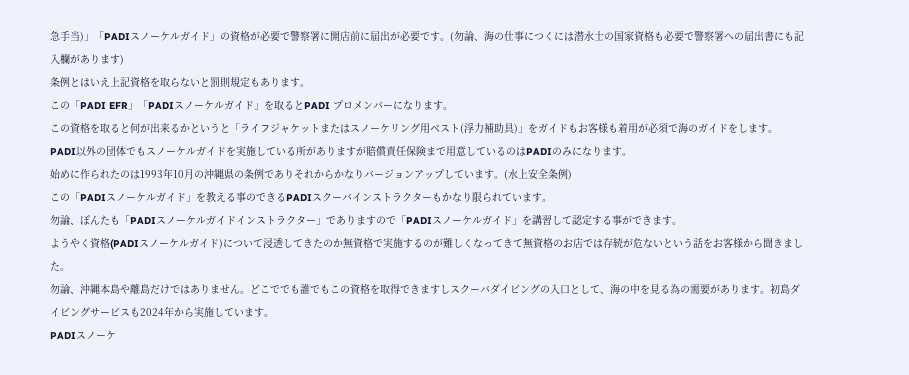急手当)」「PADIスノーケルガイド」の資格が必要で警察署に開店前に届出が必要です。(勿論、海の仕事につくには潜水士の国家資格も必要で警察署への届出書にも記入欄があります)
条例とはいえ上記資格を取らないと罰則規定もあります。
この「PADI EFR」「PADIスノーケルガイド」を取るとPADI プロメンバーになります。
この資格を取ると何が出来るかというと「ライフジャケットまたはスノーケリング⽤ベスト(浮⼒補助具)」をガイドもお客様も着用が必須で海のガイドをします。
PADI以外の団体でもスノーケルガイドを実施している所がありますが賠償責任保険まで用意しているのはPADIのみになります。
始めに作られたのは1993年10月の沖縄県の条例でありそれからかなりバージョンアップしています。(水上安全条例)
この「PADIスノーケルガイド」を教える事のできるPADIスクーバインストラクターもかなり限られています。
勿論、ぽんたも「PADIスノーケルガイドインストラクター」でありますので「PADIスノーケルガイド」を講習して認定する事ができます。
ようやく資格(PADIスノーケルガイド)について浸透してきたのか無資格で実施するのが難しくなってきて無資格のお店では存続が危ないという話をお客様から聞きました。
勿論、沖縄本島や離島だけではありません。どこででも誰でもこの資格を取得できますしスクーバダイビングの入口として、海の中を見る為の需要があります。初島ダイビングサービスも2024年から実施しています。
PADIスノーケ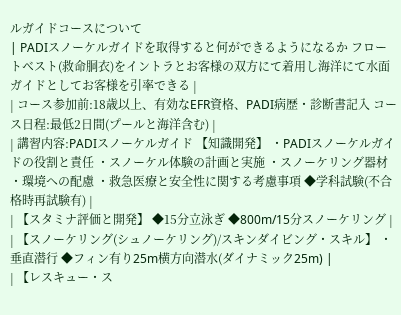ルガイドコースについて
| PADIスノーケルガイドを取得すると何ができるようになるか フロートベスト(救命胴衣)をイントラとお客様の双方にて着用し海洋にて水面ガイドとしてお客様を引率できる |
| コース参加前:18歳以上、有効なEFR資格、PADI病歴・診断書記入 コース日程:最低2日間(プールと海洋含む) |
| 講習内容:PADIスノーケルガイド 【知識開発】 ・PADIスノーケルガイドの役割と責任 ・スノーケル体験の計画と実施 ・スノーケリング器材 ・環境への配慮 ・救急医療と安全性に関する考慮事項 ◆学科試験(不合格時再試験有) |
| 【スタミナ評価と開発】 ◆15分立泳ぎ ◆800m/15分スノーケリング |
| 【スノーケリング(シュノーケリング)/スキンダイビング・スキル】 ・垂直潜行 ◆フィン有り25m横方向潜水(ダイナミック25m) |
| 【レスキュー・ス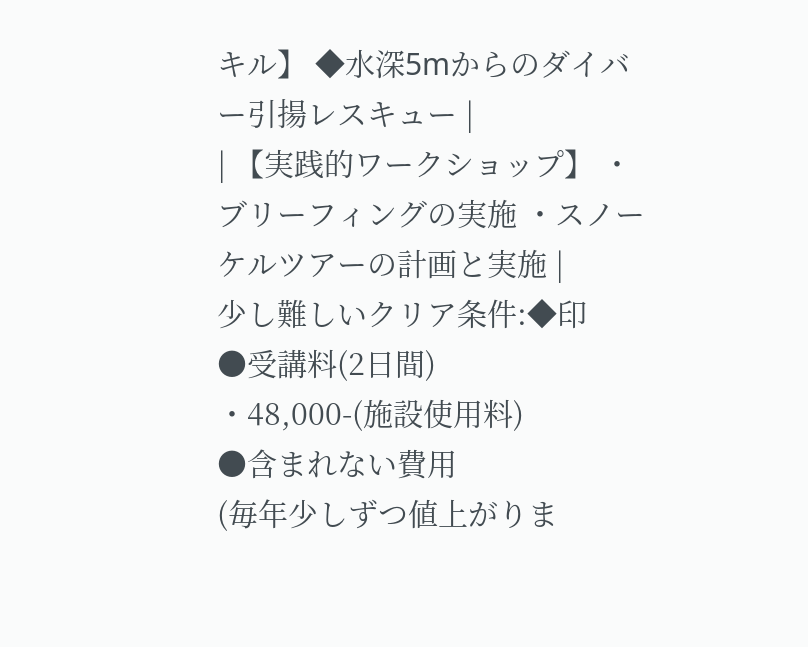キル】 ◆水深5mからのダイバー引揚レスキュー |
| 【実践的ワークショップ】 ・ブリーフィングの実施 ・スノーケルツアーの計画と実施 |
少し難しいクリア条件:◆印
●受講料(2日間)
・48,000-(施設使用料)
●含まれない費用
(毎年少しずつ値上がりま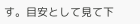す。目安として見て下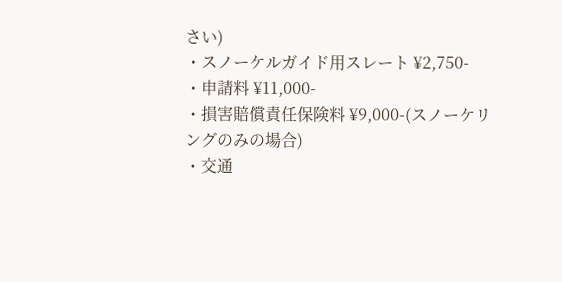さい)
・スノーケルガイド用スレート ¥2,750-
・申請料 ¥11,000-
・損害賠償責任保険料 ¥9,000-(スノーケリングのみの場合)
・交通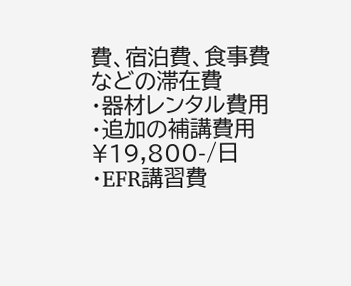費、宿泊費、食事費などの滞在費
・器材レンタル費用
・追加の補講費用 ¥19,800-/日
・EFR講習費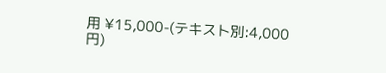用 ¥15,000-(テキスト別:4,000円)